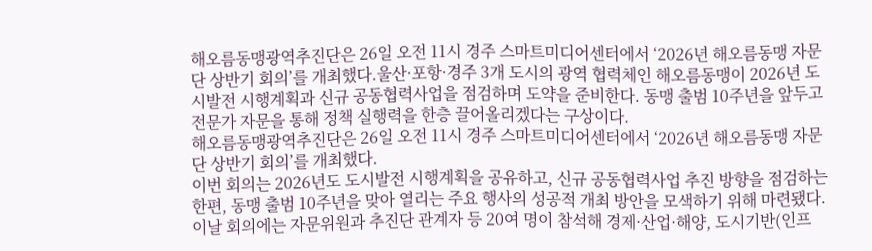해오름동맹광역추진단은 26일 오전 11시 경주 스마트미디어센터에서 ‘2026년 해오름동맹 자문단 상반기 회의’를 개최했다.울산·포항·경주 3개 도시의 광역 협력체인 해오름동맹이 2026년 도시발전 시행계획과 신규 공동협력사업을 점검하며 도약을 준비한다. 동맹 출범 10주년을 앞두고 전문가 자문을 통해 정책 실행력을 한층 끌어올리겠다는 구상이다.
해오름동맹광역추진단은 26일 오전 11시 경주 스마트미디어센터에서 ‘2026년 해오름동맹 자문단 상반기 회의’를 개최했다.
이번 회의는 2026년도 도시발전 시행계획을 공유하고, 신규 공동협력사업 추진 방향을 점검하는 한편, 동맹 출범 10주년을 맞아 열리는 주요 행사의 성공적 개최 방안을 모색하기 위해 마련됐다.
이날 회의에는 자문위원과 추진단 관계자 등 20여 명이 참석해 경제·산업·해양, 도시기반(인프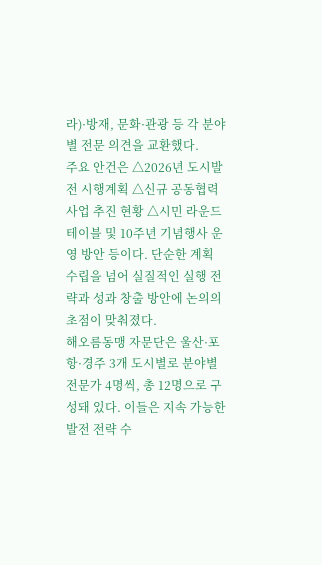라)·방재, 문화·관광 등 각 분야별 전문 의견을 교환했다.
주요 안건은 △2026년 도시발전 시행계획 △신규 공동협력사업 추진 현황 △시민 라운드 테이블 및 10주년 기념행사 운영 방안 등이다. 단순한 계획 수립을 넘어 실질적인 실행 전략과 성과 창출 방안에 논의의 초점이 맞춰졌다.
해오름동맹 자문단은 울산·포항·경주 3개 도시별로 분야별 전문가 4명씩, 총 12명으로 구성돼 있다. 이들은 지속 가능한 발전 전략 수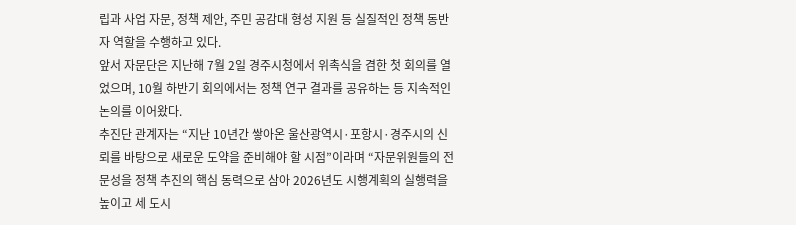립과 사업 자문, 정책 제안, 주민 공감대 형성 지원 등 실질적인 정책 동반자 역할을 수행하고 있다.
앞서 자문단은 지난해 7월 2일 경주시청에서 위촉식을 겸한 첫 회의를 열었으며, 10월 하반기 회의에서는 정책 연구 결과를 공유하는 등 지속적인 논의를 이어왔다.
추진단 관계자는 “지난 10년간 쌓아온 울산광역시·포항시·경주시의 신뢰를 바탕으로 새로운 도약을 준비해야 할 시점”이라며 “자문위원들의 전문성을 정책 추진의 핵심 동력으로 삼아 2026년도 시행계획의 실행력을 높이고 세 도시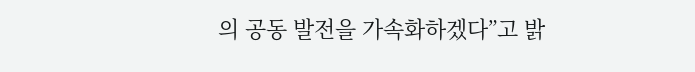의 공동 발전을 가속화하겠다”고 밝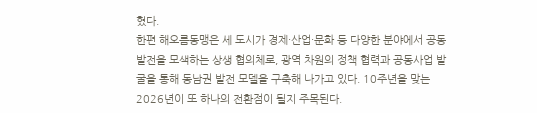혔다.
한편 해오름동맹은 세 도시가 경제·산업·문화 등 다양한 분야에서 공동 발전을 모색하는 상생 협의체로, 광역 차원의 정책 협력과 공동사업 발굴을 통해 동남권 발전 모델을 구축해 나가고 있다. 10주년을 맞는 2026년이 또 하나의 전환점이 될지 주목된다.